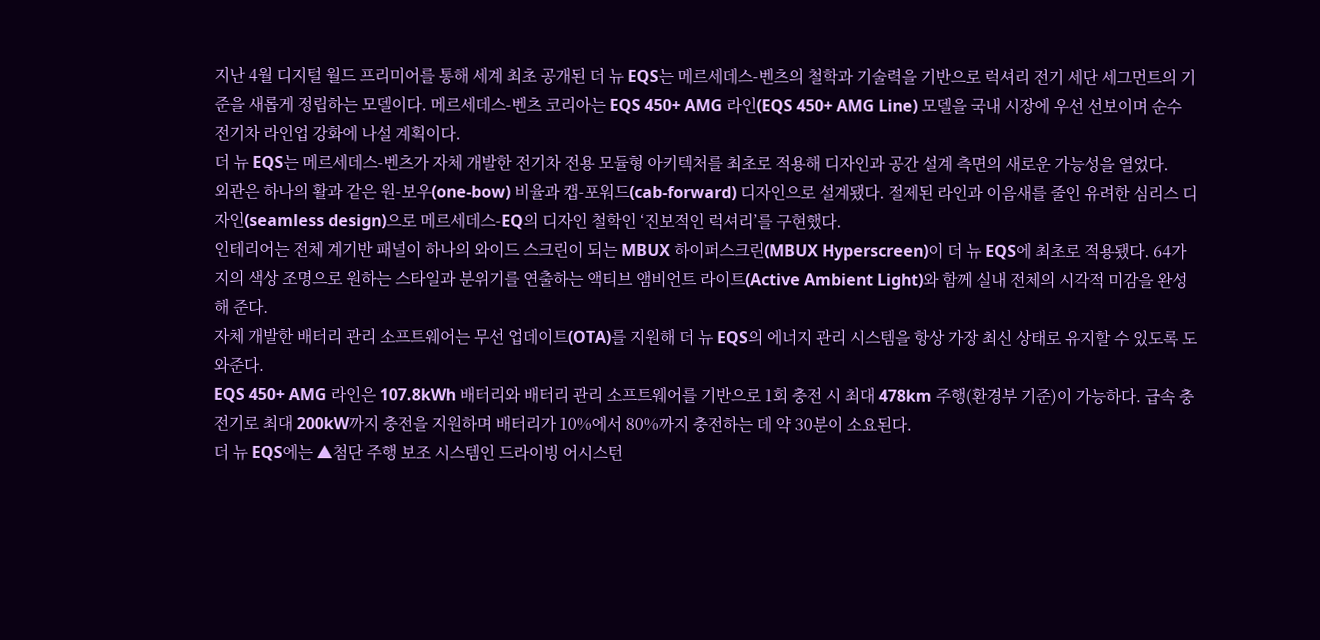지난 4월 디지털 월드 프리미어를 통해 세계 최초 공개된 더 뉴 EQS는 메르세데스-벤츠의 철학과 기술력을 기반으로 럭셔리 전기 세단 세그먼트의 기준을 새롭게 정립하는 모델이다. 메르세데스-벤츠 코리아는 EQS 450+ AMG 라인(EQS 450+ AMG Line) 모델을 국내 시장에 우선 선보이며 순수 전기차 라인업 강화에 나설 계획이다.
더 뉴 EQS는 메르세데스-벤츠가 자체 개발한 전기차 전용 모듈형 아키텍처를 최초로 적용해 디자인과 공간 설계 측면의 새로운 가능성을 열었다.
외관은 하나의 활과 같은 원-보우(one-bow) 비율과 캡-포워드(cab-forward) 디자인으로 설계됐다. 절제된 라인과 이음새를 줄인 유려한 심리스 디자인(seamless design)으로 메르세데스-EQ의 디자인 철학인 ‘진보적인 럭셔리’를 구현했다.
인테리어는 전체 계기반 패널이 하나의 와이드 스크린이 되는 MBUX 하이퍼스크린(MBUX Hyperscreen)이 더 뉴 EQS에 최초로 적용됐다. 64가지의 색상 조명으로 원하는 스타일과 분위기를 연출하는 액티브 앰비언트 라이트(Active Ambient Light)와 함께 실내 전체의 시각적 미감을 완성해 준다.
자체 개발한 배터리 관리 소프트웨어는 무선 업데이트(OTA)를 지원해 더 뉴 EQS의 에너지 관리 시스템을 항상 가장 최신 상태로 유지할 수 있도록 도와준다.
EQS 450+ AMG 라인은 107.8kWh 배터리와 배터리 관리 소프트웨어를 기반으로 1회 충전 시 최대 478km 주행(환경부 기준)이 가능하다. 급속 충전기로 최대 200kW까지 충전을 지원하며 배터리가 10%에서 80%까지 충전하는 데 약 30분이 소요된다.
더 뉴 EQS에는 ▲첨단 주행 보조 시스템인 드라이빙 어시스턴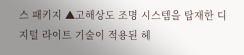스 패키지 ▲고해상도 조명 시스템을 탑재한 디지털 라이트 기술이 적용된 헤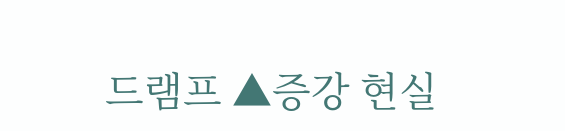드램프 ▲증강 현실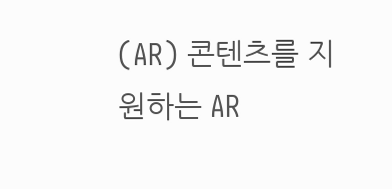(AR) 콘텐츠를 지원하는 AR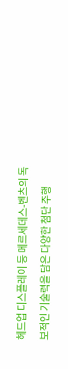헤드업 디스플레이 등 메르세데스-벤츠의 독보적인 기술력을 담은 다양한 첨단 주행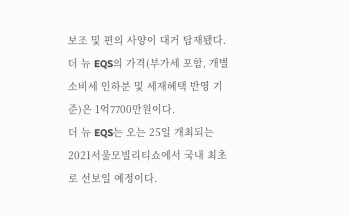보조 및 편의 사양이 대거 탑재됐다.
더 뉴 EQS의 가격(부가세 포함, 개별소비세 인하분 및 세재혜택 반영 기준)은 1억7700만원이다.
더 뉴 EQS는 오는 25일 개최되는 2021서울모빌리티쇼에서 국내 최초로 선보일 예정이다.